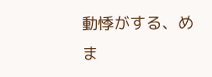動悸がする、めま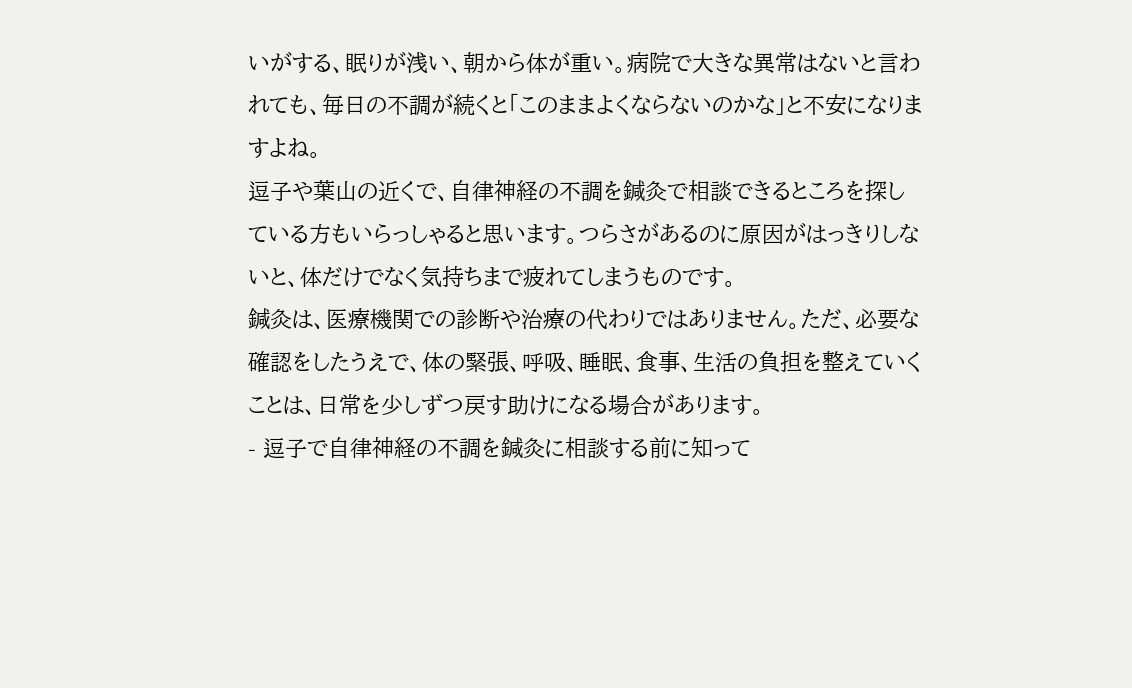いがする、眠りが浅い、朝から体が重い。病院で大きな異常はないと言われても、毎日の不調が続くと「このままよくならないのかな」と不安になりますよね。
逗子や葉山の近くで、自律神経の不調を鍼灸で相談できるところを探している方もいらっしゃると思います。つらさがあるのに原因がはっきりしないと、体だけでなく気持ちまで疲れてしまうものです。
鍼灸は、医療機関での診断や治療の代わりではありません。ただ、必要な確認をしたうえで、体の緊張、呼吸、睡眠、食事、生活の負担を整えていくことは、日常を少しずつ戻す助けになる場合があります。
- 逗子で自律神経の不調を鍼灸に相談する前に知って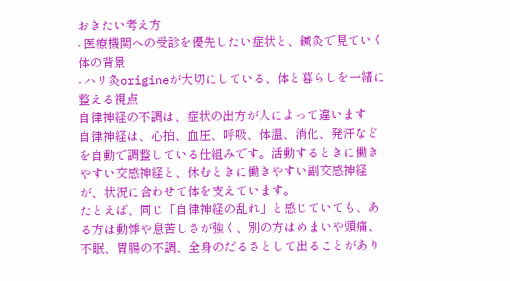おきたい考え方
- 医療機関への受診を優先したい症状と、鍼灸で見ていく体の背景
- ハリ灸origineが大切にしている、体と暮らしを一緒に整える視点
自律神経の不調は、症状の出方が人によって違います
自律神経は、心拍、血圧、呼吸、体温、消化、発汗などを自動で調整している仕組みです。活動するときに働きやすい交感神経と、休むときに働きやすい副交感神経が、状況に合わせて体を支えています。
たとえば、同じ「自律神経の乱れ」と感じていても、ある方は動悸や息苦しさが強く、別の方はめまいや頭痛、不眠、胃腸の不調、全身のだるさとして出ることがあり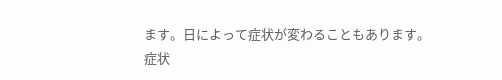ます。日によって症状が変わることもあります。
症状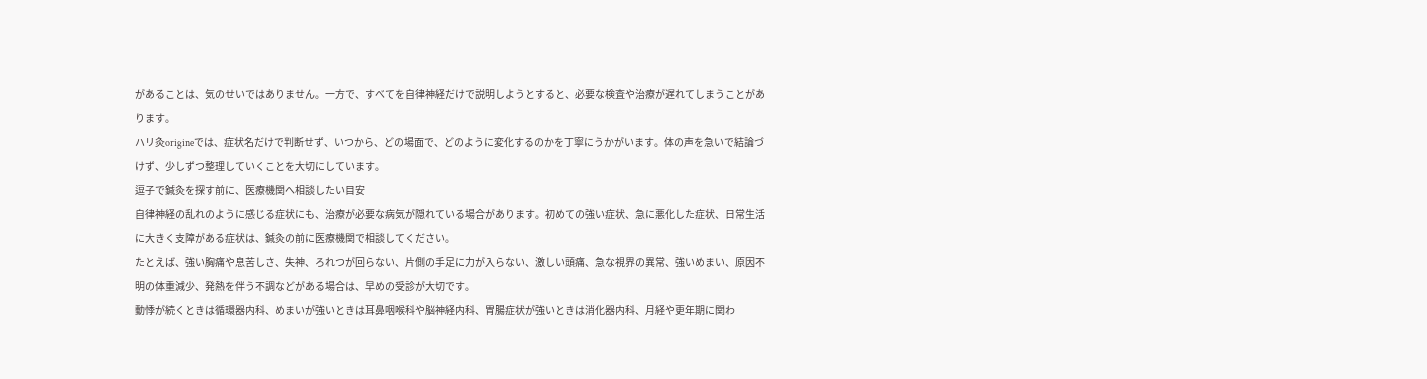があることは、気のせいではありません。一方で、すべてを自律神経だけで説明しようとすると、必要な検査や治療が遅れてしまうことがあります。
ハリ灸origineでは、症状名だけで判断せず、いつから、どの場面で、どのように変化するのかを丁寧にうかがいます。体の声を急いで結論づけず、少しずつ整理していくことを大切にしています。
逗子で鍼灸を探す前に、医療機関へ相談したい目安
自律神経の乱れのように感じる症状にも、治療が必要な病気が隠れている場合があります。初めての強い症状、急に悪化した症状、日常生活に大きく支障がある症状は、鍼灸の前に医療機関で相談してください。
たとえば、強い胸痛や息苦しさ、失神、ろれつが回らない、片側の手足に力が入らない、激しい頭痛、急な視界の異常、強いめまい、原因不明の体重減少、発熱を伴う不調などがある場合は、早めの受診が大切です。
動悸が続くときは循環器内科、めまいが強いときは耳鼻咽喉科や脳神経内科、胃腸症状が強いときは消化器内科、月経や更年期に関わ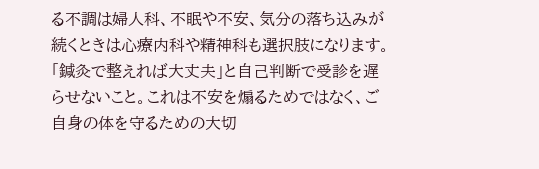る不調は婦人科、不眠や不安、気分の落ち込みが続くときは心療内科や精神科も選択肢になります。
「鍼灸で整えれば大丈夫」と自己判断で受診を遅らせないこと。これは不安を煽るためではなく、ご自身の体を守るための大切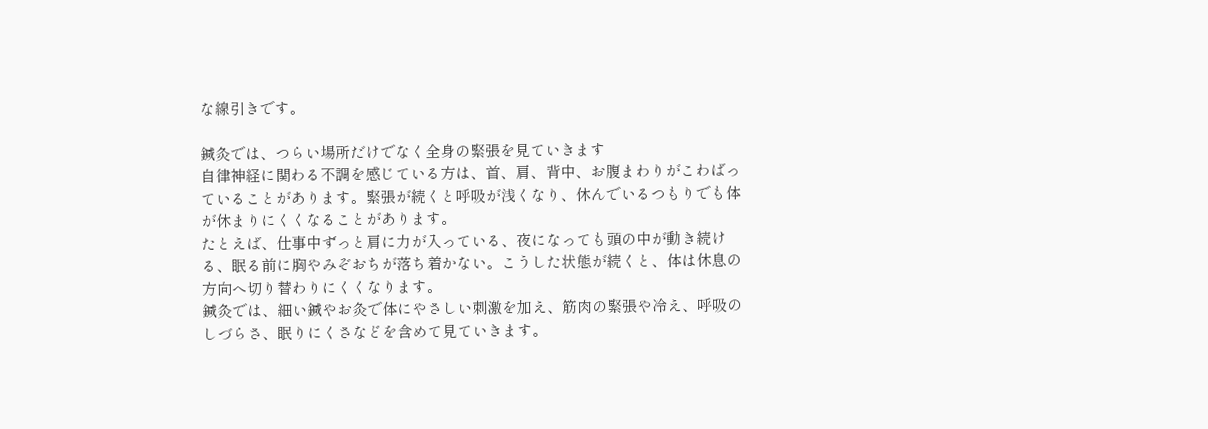な線引きです。

鍼灸では、つらい場所だけでなく全身の緊張を見ていきます
自律神経に関わる不調を感じている方は、首、肩、背中、お腹まわりがこわばっていることがあります。緊張が続くと呼吸が浅くなり、休んでいるつもりでも体が休まりにくくなることがあります。
たとえば、仕事中ずっと肩に力が入っている、夜になっても頭の中が動き続ける、眠る前に胸やみぞおちが落ち着かない。こうした状態が続くと、体は休息の方向へ切り替わりにくくなります。
鍼灸では、細い鍼やお灸で体にやさしい刺激を加え、筋肉の緊張や冷え、呼吸のしづらさ、眠りにくさなどを含めて見ていきます。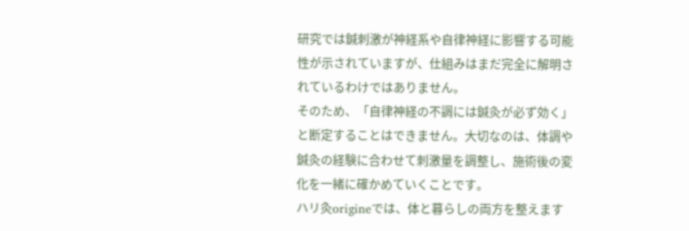研究では鍼刺激が神経系や自律神経に影響する可能性が示されていますが、仕組みはまだ完全に解明されているわけではありません。
そのため、「自律神経の不調には鍼灸が必ず効く」と断定することはできません。大切なのは、体調や鍼灸の経験に合わせて刺激量を調整し、施術後の変化を一緒に確かめていくことです。
ハリ灸origineでは、体と暮らしの両方を整えます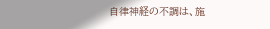自律神経の不調は、施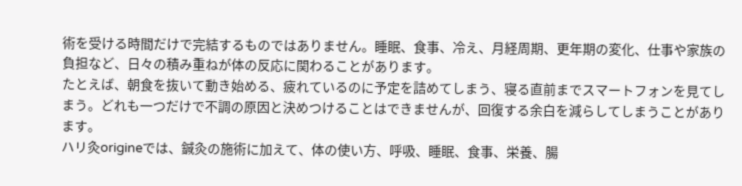術を受ける時間だけで完結するものではありません。睡眠、食事、冷え、月経周期、更年期の変化、仕事や家族の負担など、日々の積み重ねが体の反応に関わることがあります。
たとえば、朝食を抜いて動き始める、疲れているのに予定を詰めてしまう、寝る直前までスマートフォンを見てしまう。どれも一つだけで不調の原因と決めつけることはできませんが、回復する余白を減らしてしまうことがあります。
ハリ灸origineでは、鍼灸の施術に加えて、体の使い方、呼吸、睡眠、食事、栄養、腸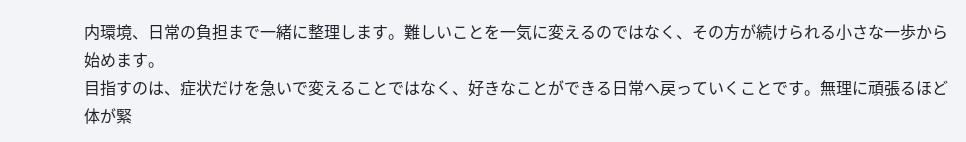内環境、日常の負担まで一緒に整理します。難しいことを一気に変えるのではなく、その方が続けられる小さな一歩から始めます。
目指すのは、症状だけを急いで変えることではなく、好きなことができる日常へ戻っていくことです。無理に頑張るほど体が緊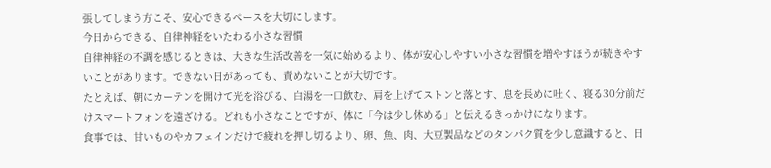張してしまう方こそ、安心できるペースを大切にします。
今日からできる、自律神経をいたわる小さな習慣
自律神経の不調を感じるときは、大きな生活改善を一気に始めるより、体が安心しやすい小さな習慣を増やすほうが続きやすいことがあります。できない日があっても、責めないことが大切です。
たとえば、朝にカーテンを開けて光を浴びる、白湯を一口飲む、肩を上げてストンと落とす、息を長めに吐く、寝る30分前だけスマートフォンを遠ざける。どれも小さなことですが、体に「今は少し休める」と伝えるきっかけになります。
食事では、甘いものやカフェインだけで疲れを押し切るより、卵、魚、肉、大豆製品などのタンパク質を少し意識すると、日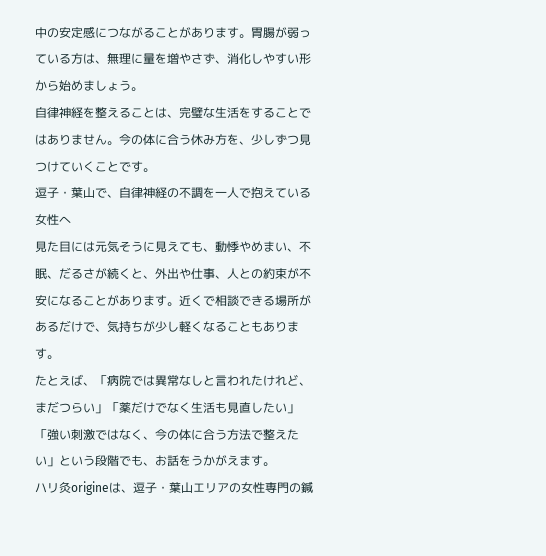中の安定感につながることがあります。胃腸が弱っている方は、無理に量を増やさず、消化しやすい形から始めましょう。
自律神経を整えることは、完璧な生活をすることではありません。今の体に合う休み方を、少しずつ見つけていくことです。
逗子・葉山で、自律神経の不調を一人で抱えている女性へ
見た目には元気そうに見えても、動悸やめまい、不眠、だるさが続くと、外出や仕事、人との約束が不安になることがあります。近くで相談できる場所があるだけで、気持ちが少し軽くなることもあります。
たとえば、「病院では異常なしと言われたけれど、まだつらい」「薬だけでなく生活も見直したい」「強い刺激ではなく、今の体に合う方法で整えたい」という段階でも、お話をうかがえます。
ハリ灸origineは、逗子・葉山エリアの女性専門の鍼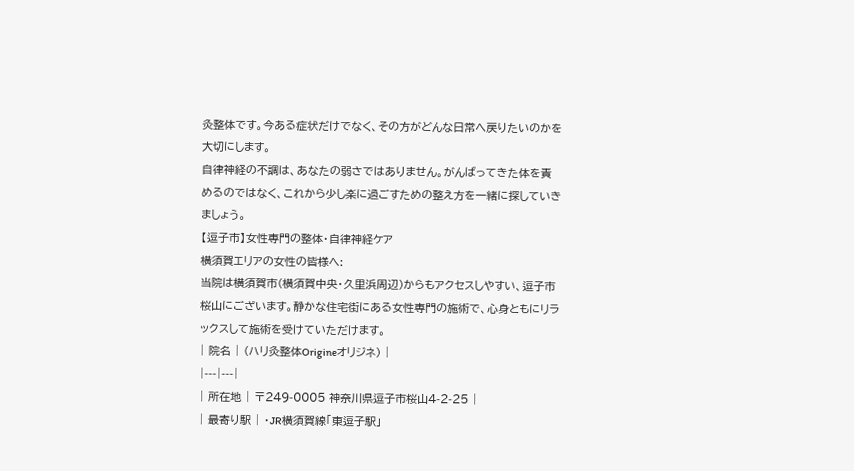灸整体です。今ある症状だけでなく、その方がどんな日常へ戻りたいのかを大切にします。
自律神経の不調は、あなたの弱さではありません。がんばってきた体を責めるのではなく、これから少し楽に過ごすための整え方を一緒に探していきましょう。
【逗子市】女性専門の整体・自律神経ケア
横須賀エリアの女性の皆様へ:
当院は横須賀市(横須賀中央・久里浜周辺)からもアクセスしやすい、逗子市桜山にございます。静かな住宅街にある女性専門の施術で、心身ともにリラックスして施術を受けていただけます。
| 院名 | (ハリ灸整体Origineオリジネ) |
|---|---|
| 所在地 | 〒249-0005 神奈川県逗子市桜山4-2-25 |
| 最寄り駅 | ・JR横須賀線「東逗子駅」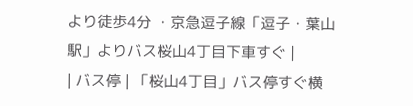より徒歩4分 ・京急逗子線「逗子・葉山駅」よりバス桜山4丁目下車すぐ |
| バス停 | 「桜山4丁目」バス停すぐ横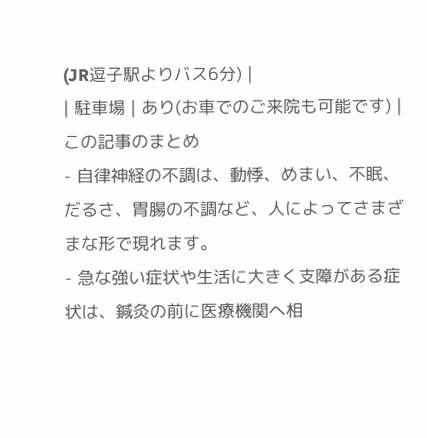(JR逗子駅よりバス6分) |
| 駐車場 | あり(お車でのご来院も可能です) |
この記事のまとめ
- 自律神経の不調は、動悸、めまい、不眠、だるさ、胃腸の不調など、人によってさまざまな形で現れます。
- 急な強い症状や生活に大きく支障がある症状は、鍼灸の前に医療機関へ相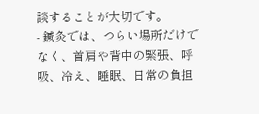談することが大切です。
- 鍼灸では、つらい場所だけでなく、首肩や背中の緊張、呼吸、冷え、睡眠、日常の負担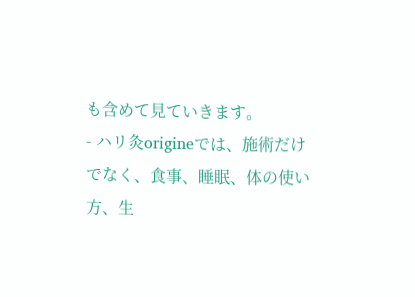も含めて見ていきます。
- ハリ灸origineでは、施術だけでなく、食事、睡眠、体の使い方、生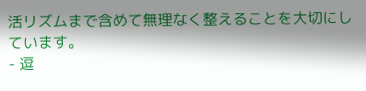活リズムまで含めて無理なく整えることを大切にしています。
- 逗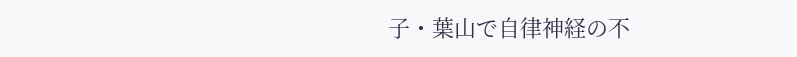子・葉山で自律神経の不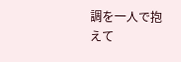調を一人で抱えて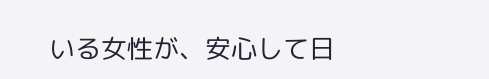いる女性が、安心して日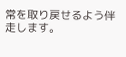常を取り戻せるよう伴走します。